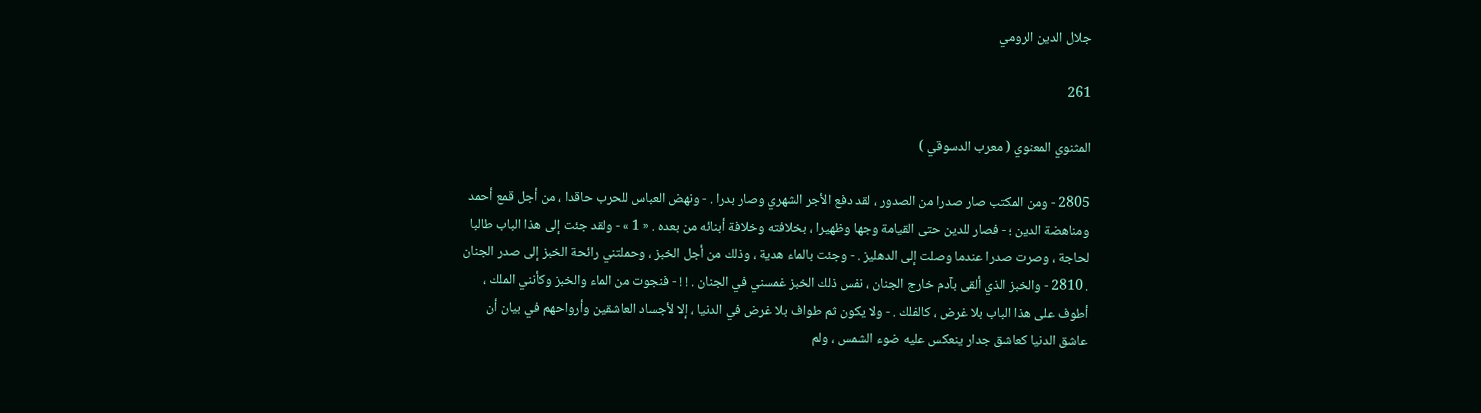جلال الدين الرومي

261

المثنوي المعنوي ( معرب الدسوقي )

2805 - ومن المكتب صار صدرا من الصدور ، لقد دفع الأجر الشهري وصار بدرا . - ونهض العباس للحرب حاقدا ، من أجل قمع أحمد ومناهضة الدين ؛ - فصار للدين حتى القيامة وجها وظهيرا ، بخلافته وخلافة أبنائه من بعده . « 1 » - ولقد جئت إلى هذا الباب طالبا لحاجة ، وصرت صدرا عندما وصلت إلى الدهليز . - وجئت بالماء هدية ، وذلك من أجل الخبز ، وحملتني رائحة الخبز إلى صدر الجنان . 2810 - والخبز الذي ألقى بآدم خارج الجنان ، نفس ذلك الخبز غمسني في الجنان . ! ! - فنجوت من الماء والخبز وكأنني الملك ، أطوف على هذا الباب بلا غرض ، كالفلك . - ولا يكون ثم طواف بلا غرض في الدنيا ، إلا لأجساد العاشقين وأرواحهم في بيان أن عاشق الدنيا كعاشق جدار ينعكس عليه ضوء الشمس ، ولم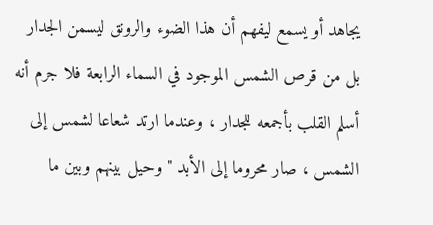يجاهد أو يسمع ليفهم أن هذا الضوء والرونق ليسمن الجدار بل من قرص الشمس الموجود في السماء الرابعة فلا جرم أنه أسلم القلب بأجمعه للجدار ، وعندما ارتد شعاعا لشمس إلى الشمس ، صار محروما إلى الأبد " وحيل بينهم وبين ما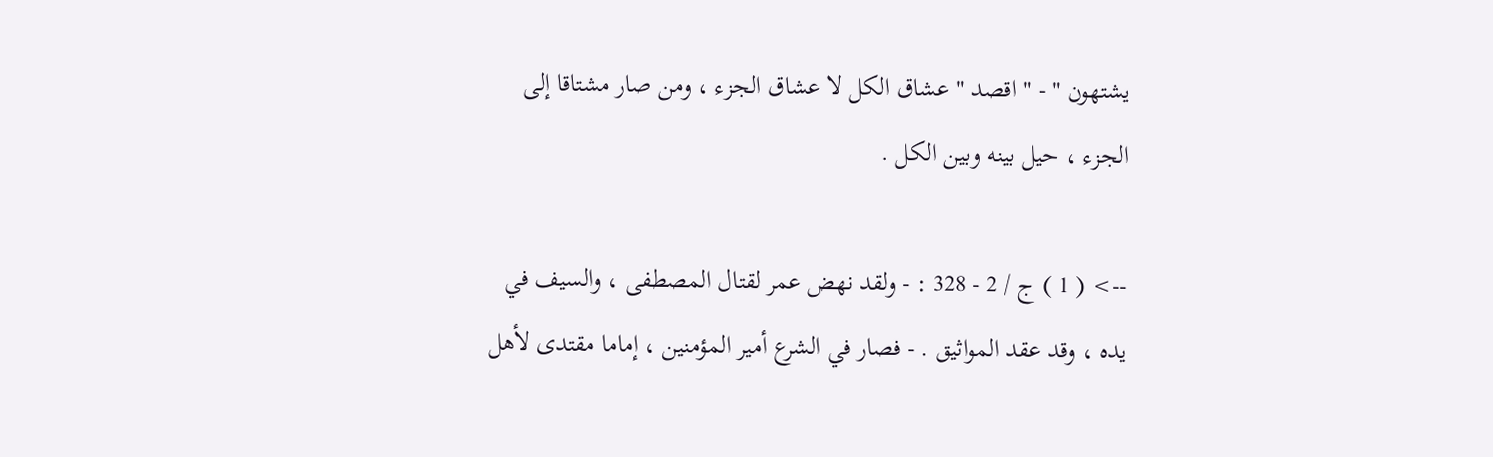يشتهون " - " اقصد " عشاق الكل لا عشاق الجزء ، ومن صار مشتاقا إلى الجزء ، حيل بينه وبين الكل .

--> ( 1 ) ج / 2 - 328 : - ولقد نهض عمر لقتال المصطفى ، والسيف في يده ، وقد عقد المواثيق . - فصار في الشرع أمير المؤمنين ، إماما مقتدى لأهل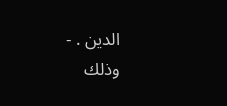الدين . - وذلك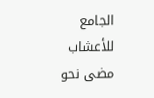الجامع للأعشاب مضى نحو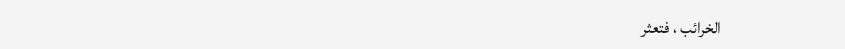الخرائب ، فتعثر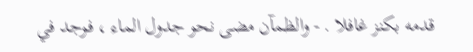قدمه بكنز غافلا . - والظمآن مضى نحو جدول الماء ، فوجد في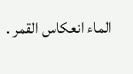الماء انعكاس القمر .